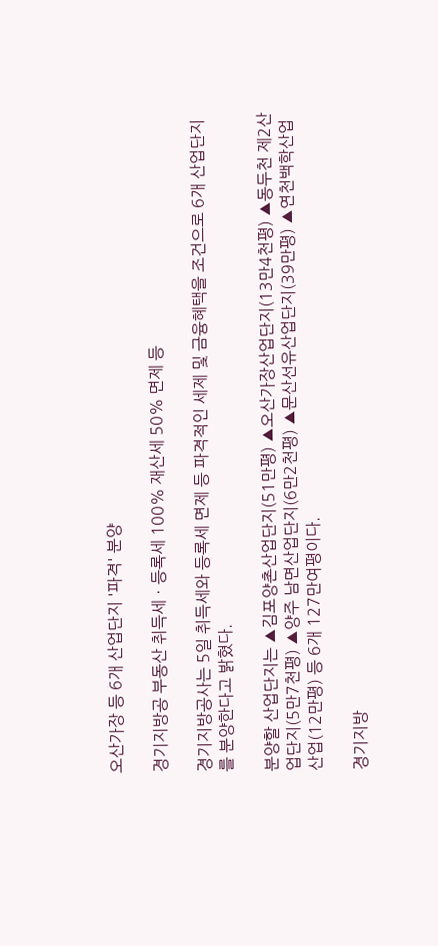오산가장 등 6개 산업단지 '파격' 분양

경기지방공 부동산 취득세ㆍ등록세 100% 재산세 50% 면제 등

경기지방공사는 5일 취득세와 등록세 면제 등 파격적인 세제 및 금융혜택을 조건으로 6개 산업단지를 분양한다고 밝혔다.

분양할 산업단지는 ▲김포양촌산업단지(51만평) ▲오산가장산업단지(13만4천평) ▲동두천 제2산업단지(5만7천평) ▲양주 남면산업단지(6만2천평) ▲문산선유산업단지(39만평) ▲연천백학산업산업(12만평) 등 6개 127만여평이다.

경기지방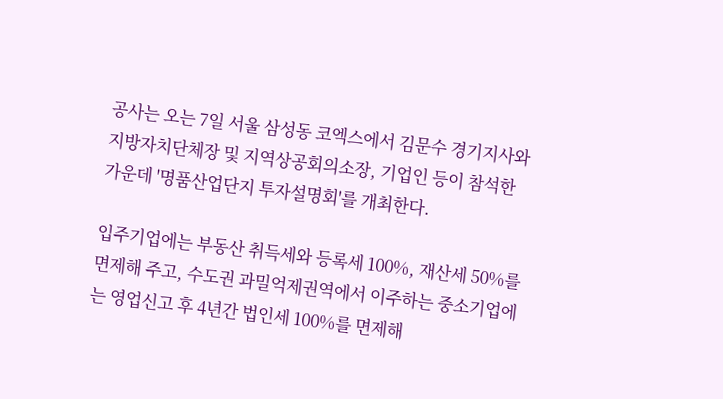공사는 오는 7일 서울 삼성동 코엑스에서 김문수 경기지사와 지방자치단체장 및 지역상공회의소장, 기업인 등이 참석한 가운데 '명품산업단지 투자설명회'를 개최한다.

입주기업에는 부동산 취득세와 등록세 100%, 재산세 50%를 면제해 주고, 수도권 과밀억제권역에서 이주하는 중소기업에는 영업신고 후 4년간 법인세 100%를 면제해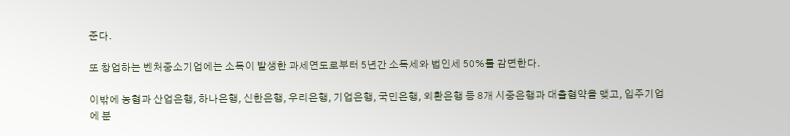준다.

또 창업하는 벤처중소기업에는 소득이 발생한 과세연도로부터 5년간 소득세와 법인세 50%를 감면한다.

이밖에 농협과 산업은행, 하나은행, 신한은행, 우리은행, 기업은행, 국민은행, 외환은행 등 8개 시중은행과 대출협약을 맺고, 입주기업에 분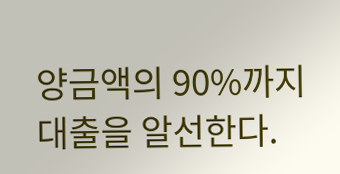양금액의 90%까지 대출을 알선한다.